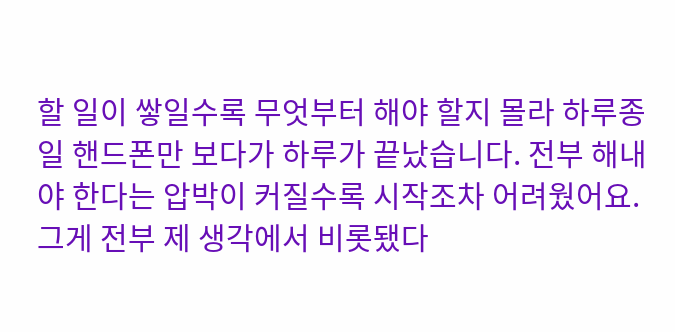할 일이 쌓일수록 무엇부터 해야 할지 몰라 하루종일 핸드폰만 보다가 하루가 끝났습니다. 전부 해내야 한다는 압박이 커질수록 시작조차 어려웠어요. 그게 전부 제 생각에서 비롯됐다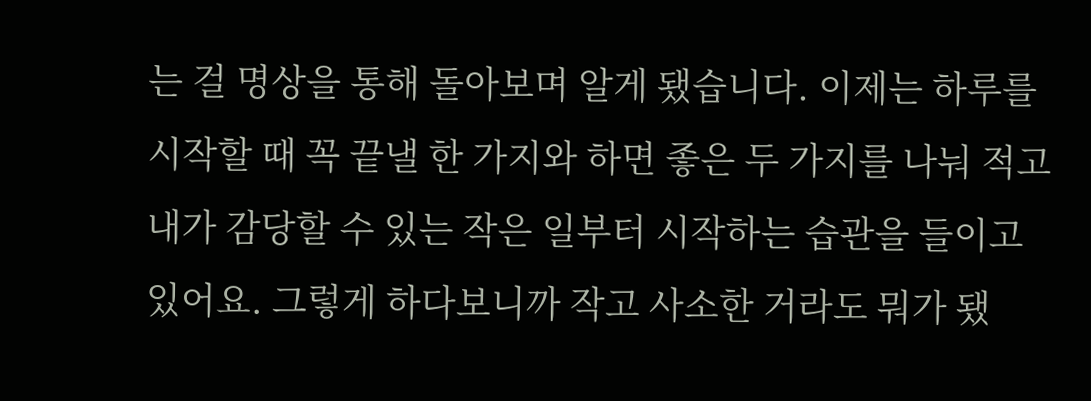는 걸 명상을 통해 돌아보며 알게 됐습니다. 이제는 하루를 시작할 때 꼭 끝낼 한 가지와 하면 좋은 두 가지를 나눠 적고 내가 감당할 수 있는 작은 일부터 시작하는 습관을 들이고 있어요. 그렇게 하다보니까 작고 사소한 거라도 뭐가 됐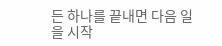든 하나를 끝내면 다음 일을 시작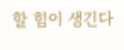할 힘이 생긴다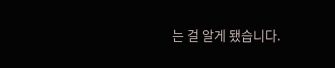는 걸 알게 됐습니다.